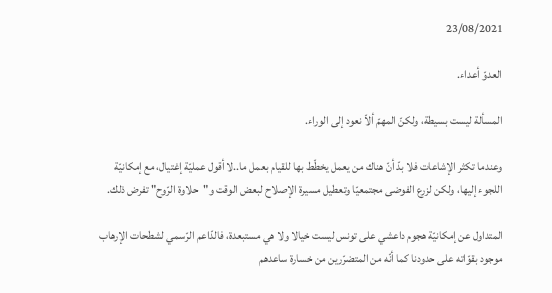23/08/2021

العدوّ أعداء.

المسألة ليست بسيطة، ولكنّ المهمّ ألاّ نعود إلى الوراء.

وعندما تكثر الإشاعات فلا بدّ أنّ هناك من يعمل يخطّط بها للقيام بعمل ما..لا أقول عمليّة إغتيال، مع إمكانيّة اللجوء إليها، ولكن لزرع الفوضى مجتمعيّا وتعطيل مسيرة الإصلاح لبعض الوقت و"حلاوة الرّوح" تفرض ذلك.

المتداول عن إمكانيّة هجوم داعشي على تونس ليست خيالا ولا هي مستبعدة، فالدّاعم الرّسمي لشطحات الإرهاب موجود بقوّاته على حدودنا كما أنّه من المتضرّرين من خسارة ساعدهم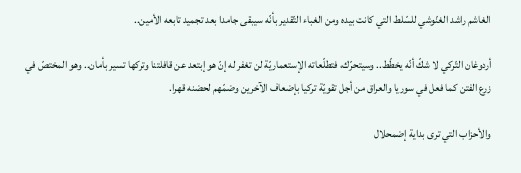الغاشم راشد الغنّوشي للسّلط التي كانت بيده ومن الغباء التّقدير بأنّه سيبقى جامدا بعد تجميد تابعه الأمين..

أردوغان التّركي لا شكّ أنّه يخطّط.. وسيتحرّك، فتطلّعاته الإستعماريّة لن تغفر له إنّ هو إبتعد عن قافلتنا وتركها تسير بأمان.. وهو المختصّ في زرع الفتن كما فعل في سوريا والعراق من أجل تقويّة تركيا بإضعاف الآخرين وضمّهم لحضنه قهرا.

والأحزاب التي ترى بداية إضمحلال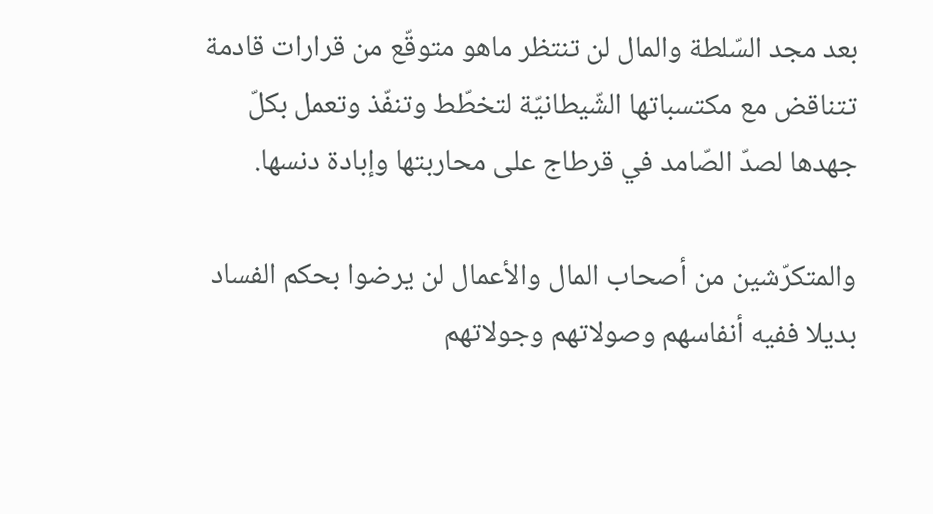بعد مجد السّلطة والمال لن تنتظر ماهو متوقّع من قرارات قادمة تتناقض مع مكتسباتها الشّيطانيّة لتخطّط وتنفّذ وتعمل بكلّ جهدها لصدّ الصّامد في قرطاج على محاربتها وإبادة دنسها.

والمتكرّشين من أصحاب المال والأعمال لن يرضوا بحكم الفساد بديلا ففيه أنفاسهم وصولاتهم وجولاتهم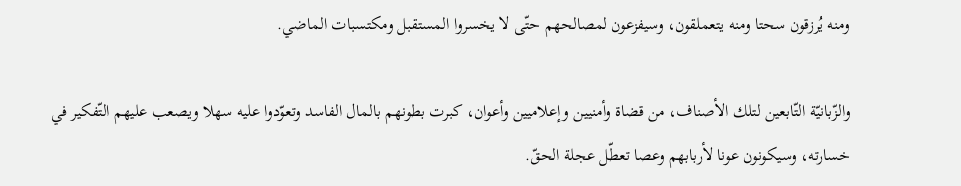ومنه يُرزقون سحتا ومنه يتعملقون، وسيفزعون لمصالحهم حتّى لا يخسروا المستقبل ومكتسبات الماضي.

والزّبانيّة التّابعين لتلك الأصناف، من قضاة وأمنيين وإعلاميين وأعوان، كبرت بطونهم بالمال الفاسد وتعوّدوا عليه سهلا ويصعب عليهم التّفكير في خسارته، وسيكونون عونا لأربابهم وعصا تعطّل عجلة الحقّ.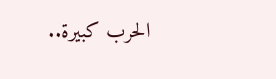الحرب كبيرة..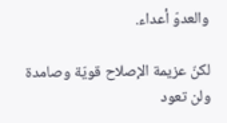والعدوّ أعداء.

لكنّ عزيمة الإصلاح قويّة وصامدة ولن تعود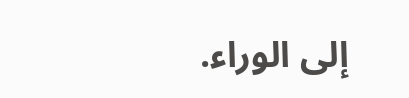إلى الوراء.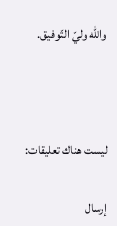والله وليّ التّوفيق.



ليست هناك تعليقات:

إرسال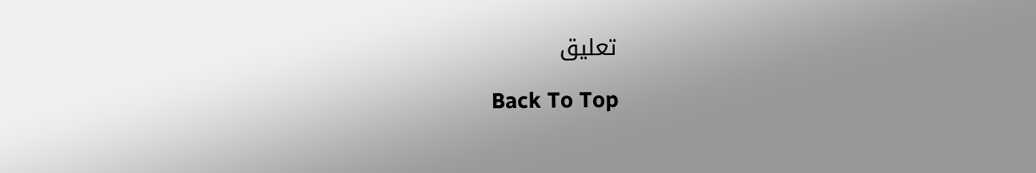تعليق

Back To Top